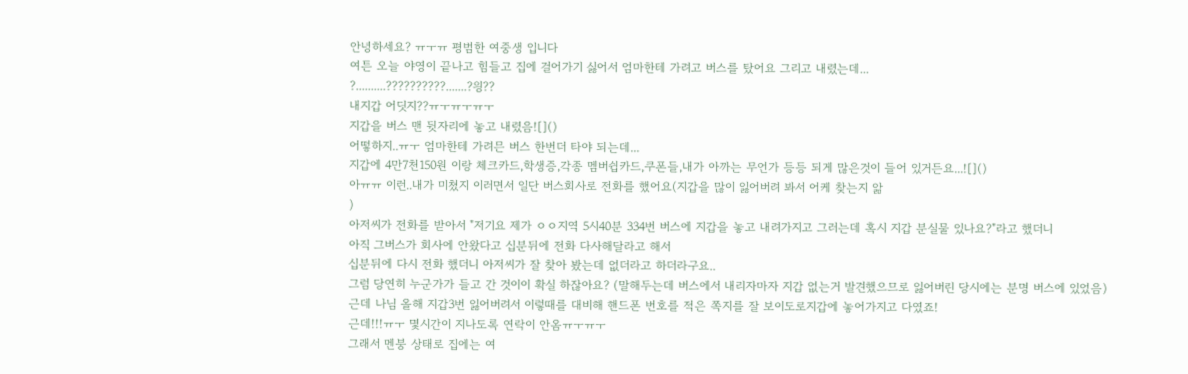안녕하세요? ㅠㅜㅠ 평범한 여중생 입니다
여튼 오늘 야영이 끝나고 힘들고 집에 걸어가기 싫어서 엄마한테 가려고 버스를 탔어요 그리고 내렸는데...
?..........??????????.......?읭??
내지갑 어딧지??ㅠㅜㅠㅜㅠㅜ
지갑을 버스 맨 뒷자리에 놓고 내렸음![]()
어떻하지..ㅠㅜ 엄마한테 가려믄 버스 한번더 타야 되는데...
지갑에 4만7천150원 이랑 체크카드,학생증,각종 멤버쉽카드,쿠폰들,내가 아까는 무언가 등등 되게 많은것이 들어 있거든요...![]()
아ㅠㅠ 이런..내가 미쳤지 이러면서 일단 버스회사로 전화를 했어요(지갑을 많이 잃어버려 봐서 어케 찾는지 앎
)
아저씨가 전화를 받아서 "저기요 제가 ㅇㅇ지역 5시40분 334번 버스에 지갑을 놓고 내려가지고 그러는데 혹시 지갑 분실물 있나요?"라고 했더니
아직 그버스가 회사에 안왔다고 십분뒤에 전화 다사해달라고 해서
십분뒤에 다시 전화 했더니 아저씨가 잘 찾아 봤는데 없더라고 하더라구요..
그럼 당연히 누군가가 들고 간 것이이 확실 하잖아요? (말해두는데 버스에서 내리자마자 지갑 없는거 발견했으므로 잃어버린 당시에는 분명 버스에 있었음)
근데 나님 올해 지갑3번 잃어버려서 이렇때를 대비해 핸드폰 번호를 적은 쪽지를 잘 보이도로지갑에 놓어가지고 다였죠!
근데!!!ㅠㅜ 몇시간이 지나도록 연락이 안옴ㅠㅜㅠㅜ
그래서 멘붕 상태로 집에는 여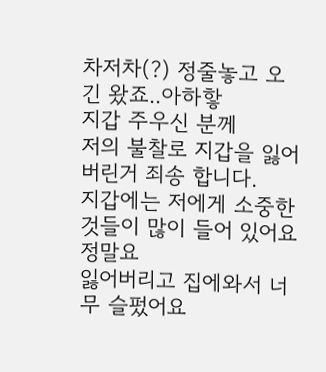차저차(?) 정줄놓고 오긴 왔죠..아하핳
지갑 주우신 분께
저의 불찰로 지갑을 잃어버린거 죄송 합니다.
지갑에는 저에게 소중한것들이 많이 들어 있어요 정말요
잃어버리고 집에와서 너무 슬펐어요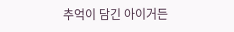추억이 담긴 아이거든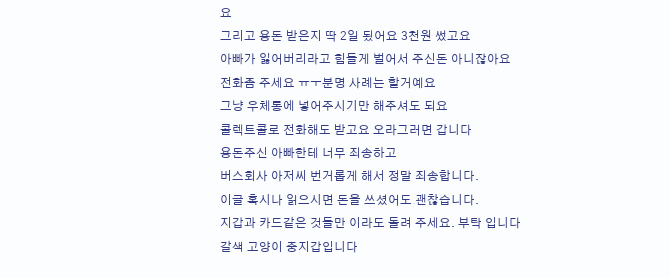요
그리고 용돈 받은지 딱 2일 됬어요 3천원 썼고요
아빠가 잃어버리라고 힘들게 벌어서 주신돈 아니잖아요
전화좀 주세요 ㅠㅜ분명 사례는 할거예요
그냥 우체통에 넣어주시기만 해주셔도 되요
콜렉트콜로 전화해도 받고요 오라그러면 갑니다
용돈주신 아빠한테 너무 죄송하고
버스회사 아저씨 번거롭게 해서 정말 죄송합니다.
이글 혹시나 읽으시면 돈을 쓰셨어도 괜찮습니다.
지갑과 카드같은 것들만 이라도 돌려 주세요. 부탁 입니다
갈색 고양이 중지갑입니다